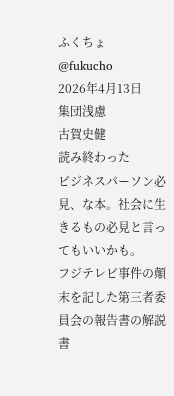ふくちょ
@fukucho
2026年4月13日
集団浅慮
古賀史健
読み終わった
ビジネスパーソン必見、な本。社会に生きるもの必見と言ってもいいかも。
フジテレビ事件の顛末を記した第三者委員会の報告書の解説書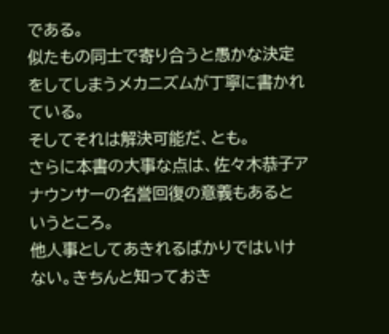である。
似たもの同士で寄り合うと愚かな決定をしてしまうメカニズムが丁寧に書かれている。
そしてそれは解決可能だ、とも。
さらに本書の大事な点は、佐々木恭子アナウンサーの名誉回復の意義もあるというところ。
他人事としてあきれるばかりではいけない。きちんと知っておき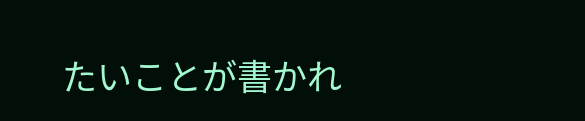たいことが書かれ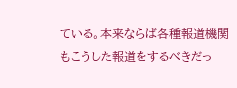ている。本来ならば各種報道機関もこうした報道をするべきだっ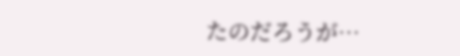たのだろうが…